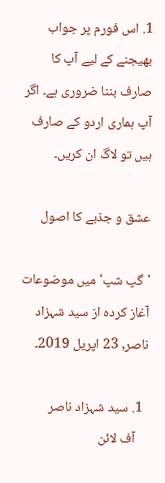1. اس فورم پر جواب بھیجنے کے لیے آپ کا صارف بننا ضروری ہے۔ اگر آپ ہماری اردو کے صارف ہیں تو لاگ ان کریں۔

عشق و جذبے کا اصول

'گپ شپ' میں موضوعات آغاز کردہ از سید شہزاد ناصر, 23 اپریل 2019۔

  1. سید شہزاد ناصر
    آف لائن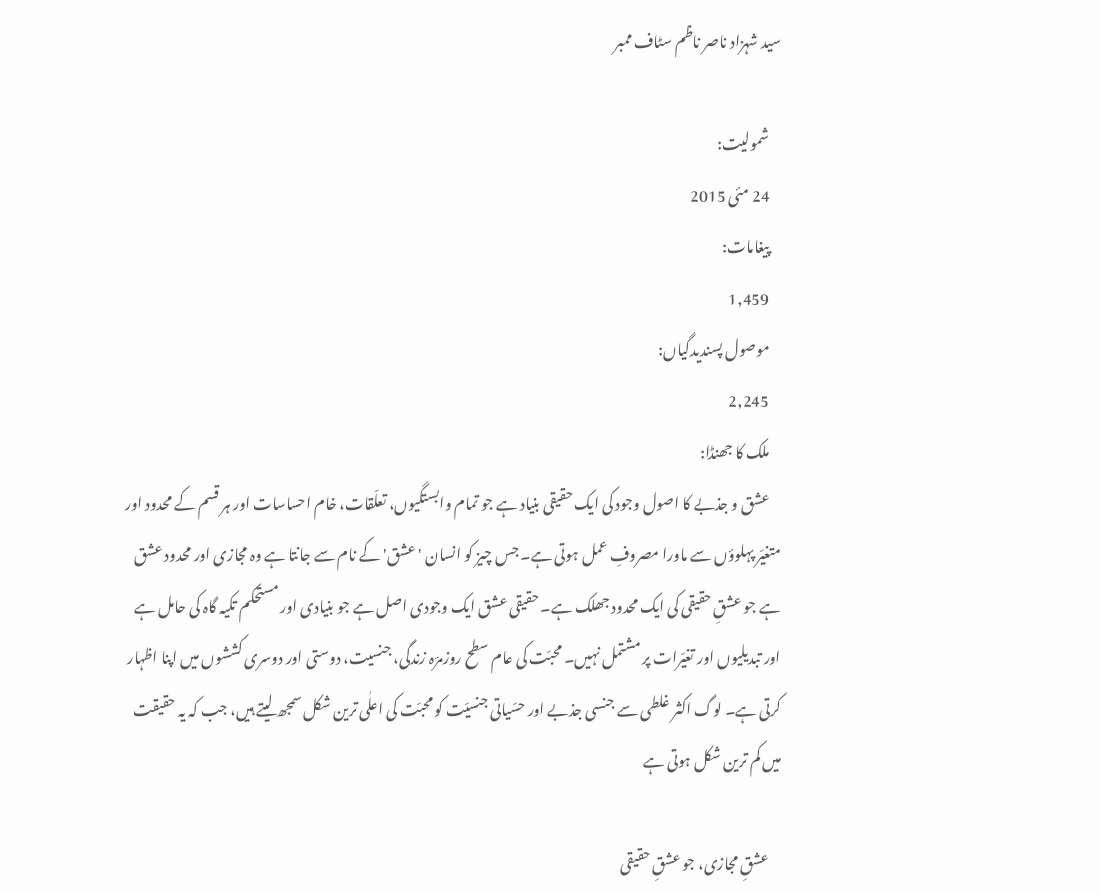سید شہزاد ناصر ناظم سٹاف ممبر

    شمولیت:
    24 مئی 2015
    پیغامات:
    1,459
    موصول پسندیدگیاں:
    2,245
    ملک کا جھنڈا:
    عشق و جذبے کا اصول وجود کی ایک حقیقی بنیاد ہے جو تمام وابستگیوں، تعلّقات، خام احساسات اور ہر قسم کے محدود اور متغیّر پہلوؤں سے ماورا مصروفِ عمل ہوتی ہے۔ جس چیز کو انسان 'عشق' کے نام سے جانتا ہے وہ مجازی اور محدود عشق ہے جو عشقِ حقیقی کی ایک محدود جھلک ہے۔ حقیقی عشق ایک وجودی اصل ہے جو بنیادی اور مستحکم تکیہ گاہ کی حامل ہے اور تبدیلیوں اور تغیّرات پر مشتمل نہیں۔ محبّت کی عام سطح روزمرّہ زندگی، جنسیت، دوستی اور دوسری کششوں میں اپنا اظہار کرتی ہے۔ لوگ اکثر غلطی سے جنسی جذبے اور حسّیاتی جنسیّت کو محبّت کی اعلٰی ترین شکل سمجھ لیتے ہیں، جب کہ یہ حقیقت میں کم ترین شکل ہوتی ہے

    عشقِ مجازی، جو عشقِ حقیقی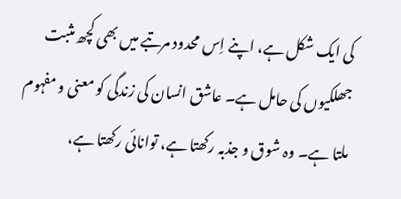کی ایک شکل ہے، اپنے اِس محدود مرتبے میں بھی کچھ مثبت جھلکیوں کی حامل ہے۔ عاشق انسان کی زندگی کو معنی و مفہوم ملتا ہے۔ وہ شوق و جذبہ رکھتا ہے، توانائی رکھتا ہے،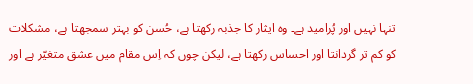تنہا نہیں اور پُرامید ہے۔ وہ ایثار کا جذبہ رکھتا ہے، حُسن کو بہتر سمجھتا ہے، مشکلات کو کم تر گردانتا اور احساس رکھتا ہے، لیکن چوں کہ اِس مقام میں عشق متغیّر ہے اور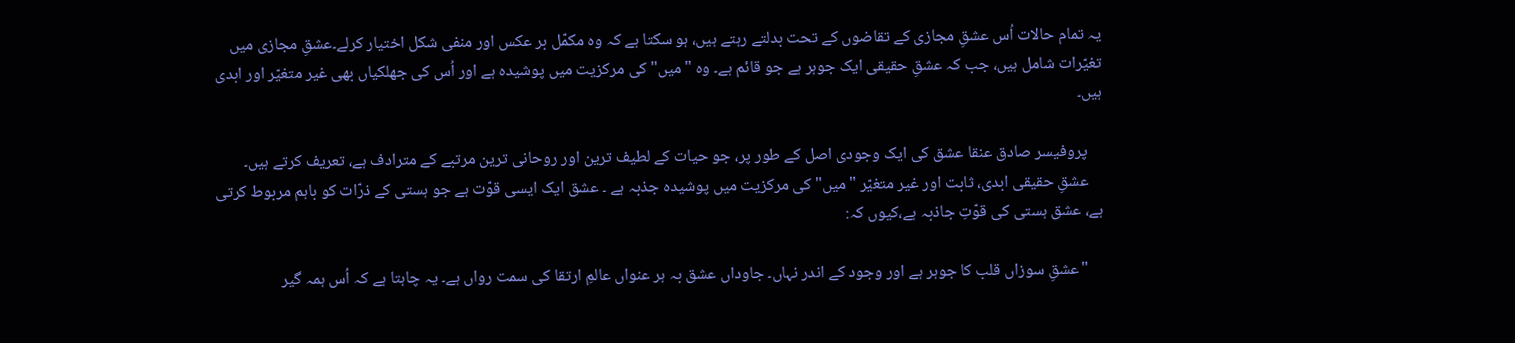یہ تمام حالات اُس عشقِ مجازی کے تقاضوں کے تحت بدلتے رہتے ہیں، ہو سکتا ہے کہ وہ مکمّل بر عکس اور منفی شکل اختیار کرلے۔عشقِ مجازی میں تغیّرات شامل ہیں، جب کہ عشقِ حقیقی ایک جوہر ہے جو قائم ہے۔ وہ "میں" کی مرکزیت میں پوشیدہ ہے اور اُس کی جھلکیاں بھی غیر متغیّر اور ابدی ہیں۔

    پروفیسر صادق عنقا عشق کی ایک وجودی اصل کے طور پر، جو حیات کے لطیف ترین اور روحانی ترین مرتبے کے مترادف ہے، تعریف کرتے ہیں۔
    عشقِ حقیقی ابدی، ثابت اور غیر متغیّر "میں" کی مرکزیت میں پوشیدہ جذبہ ہے ۔ عشق ایک ایسی قوّت ہے جو ہستی کے ذرّات کو باہم مربوط کرتی ہے، عشق ہستی کی قوّتِ جاذبہ ہے،کیوں کہ:

    "عشقِ سوزاں قلب کا جوہر ہے اور وجود کے اندر نہاں۔ جاوداں عشق بہ ہر عنواں عالمِ ارتقا کی سمت رواں ہے۔ یہ چاہتا ہے کہ اُس ہمہ گیر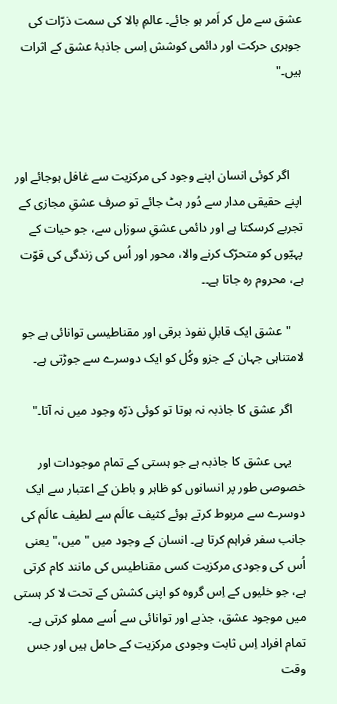عشق سے مل کر اَمر ہو جائے۔ عالمِ بالا کی سمت ذرّات کی جوہری حرکت اور دائمی کوشش اِسی جاذبۂ عشق کے اثرات ہیں۔"



    اگر کوئی انسان اپنے وجود کی مرکزیت سے غافل ہوجائے اور اپنے حقیقی مدار سے دُور ہٹ جائے تو صرف عشقِ مجازی کے تجربے کرسکتا ہے اور دائمی عشقِ سوزاں سے، جو حیات کے پہیّوں کو متحرّک کرنے والا، محور اور اُس کی زندگی کی قوّت ہے، محروم رہ جاتا ہے۔۔

    "عشق ایک قابلِ نفوذ برقی اور مقناطیسی توانائی ہے جو لامتناہی جہان کے جزو وکُل کو ایک دوسرے سے جوڑتی ہے۔

    اگر عشق کا جاذبہ نہ ہوتا تو کوئی ذرّہ وجود میں نہ آتا۔"

    یہی عشق کا جاذبہ ہے جو ہستی کے تمام موجودات اور خصوصی طور پر انسانوں کو ظاہر و باطن کے اعتبار سے ایک دوسرے سے مربوط کرتے ہوئے کثیف عالَم سے لطیف عالَم کی جانب سفر فراہم کرتا ہے۔ انسان کے وجود میں "میں،" یعنی اُس کی وجودی مرکزیت کسی مقناطیس کی مانند کام کرتی ہے، جو خلیوں کے اِس گروہ کو اپنی کشش کے تحت لا کر ہستی میں موجود عشق، جذبے اور توانائی سے اُسے مملو کرتی ہے۔ تمام افراد اِس ثابت وجودی مرکزیت کے حامل ہیں اور جس وقت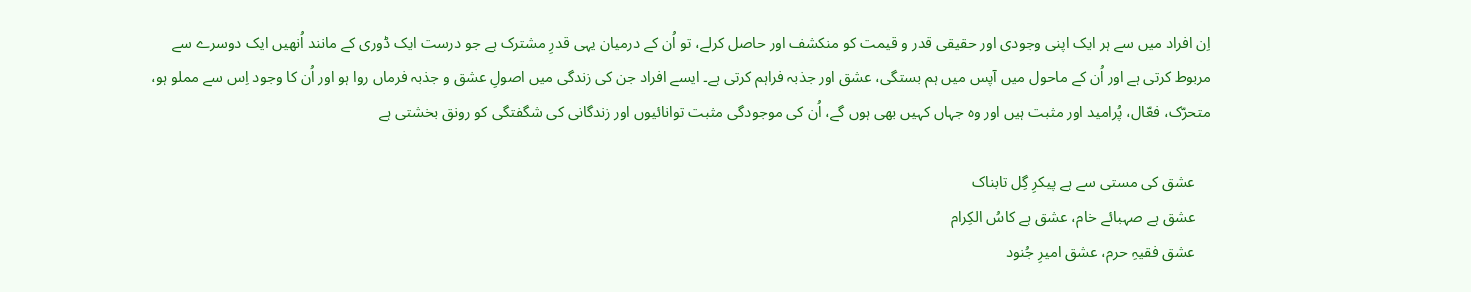اِن افراد میں سے ہر ایک اپنی وجودی اور حقیقی قدر و قیمت کو منکشف اور حاصل کرلے، تو اُن کے درمیان یہی قدرِ مشترک ہے جو درست ایک ڈوری کے مانند اُنھیں ایک دوسرے سے مربوط کرتی ہے اور اُن کے ماحول میں آپس میں ہم بستگی، عشق اور جذبہ فراہم کرتی ہے۔ ایسے افراد جن کی زندگی میں اصولِ عشق و جذبہ فرماں روا ہو اور اُن کا وجود اِس سے مملو ہو، متحرّک، فعّال، پُرامید اور مثبت ہیں اور وہ جہاں کہیں بھی ہوں گے، اُن کی موجودگی مثبت توانائیوں اور زندگانی کی شگفتگی کو رونق بخشتی ہے

    عشق کی مستی سے ہے پیکرِ گِل تابناک
    عشق ہے صہبائے خام، عشق ہے کاسُ الکِرام
    عشق فقیہِ حرم، عشق امیرِ جُنود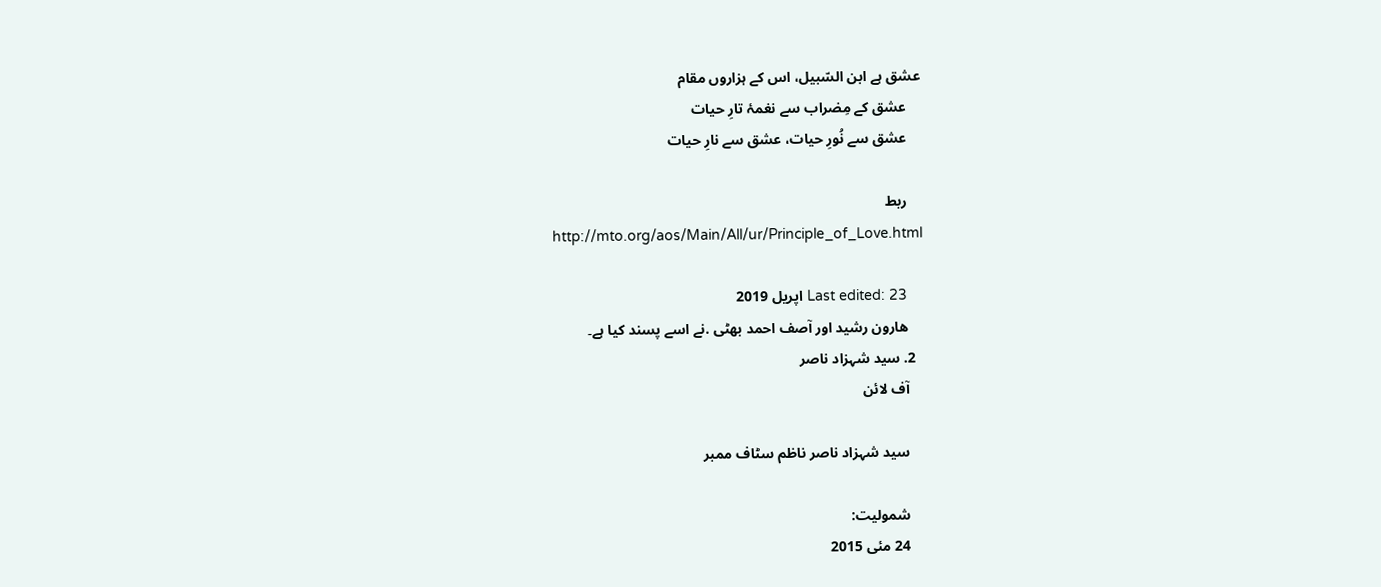عشق ہے ابن السّبیل، اس کے ہزاروں مقام
    عشق کے مِضراب سے نغمۂ تارِ حیات
    عشق سے نُورِ حیات، عشق سے نارِ حیات

    ربط
    http://mto.org/aos/Main/All/ur/Principle_of_Love.html

    Last edited: 23 اپریل 2019
    ھارون رشید اور آصف احمد بھٹی .نے اسے پسند کیا ہے۔
  2. سید شہزاد ناصر
    آف لائن

    سید شہزاد ناصر ناظم سٹاف ممبر

    شمولیت:
    24 مئی 2015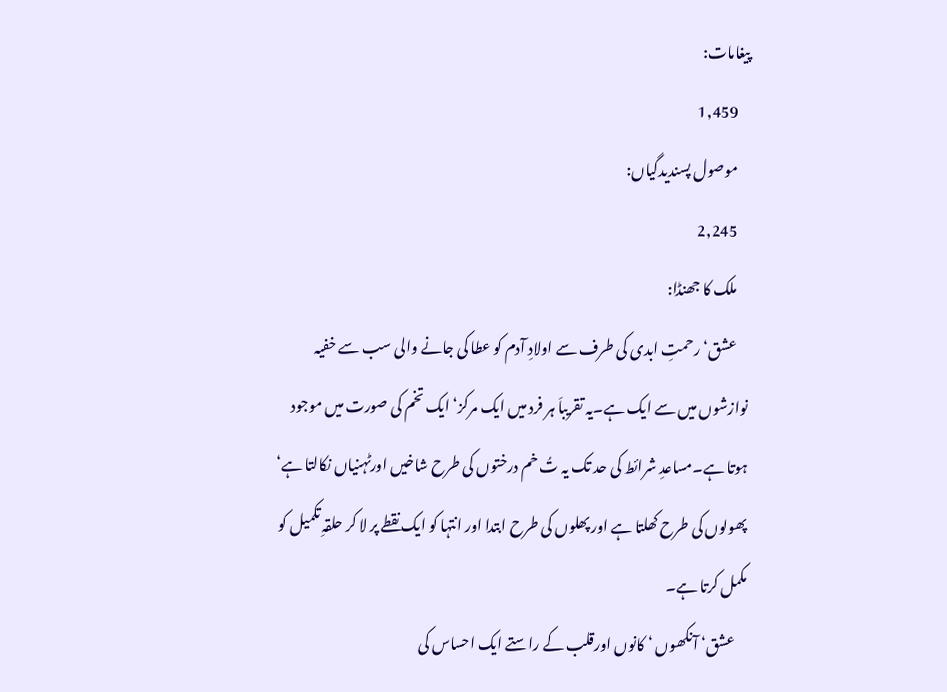پیغامات:
    1,459
    موصول پسندیدگیاں:
    2,245
    ملک کا جھنڈا:
    عشق‘ رحمتِ ابدی کی طرف سے اولادِ آدم کو عطا کی جانے والی سب سے خفیہ نوازشوں میں سے ایک ہے۔یہ تقریباَ ہر فرد میں ایک مرکز‘ ایک تخم کی صورت میں موجود ہوتا ہے۔مساعدِ شرائط کی حد تک یہ تُ خم درختوں کی طرح شاخیں اورٹہنیاں نکالتا ہے‘ پھولوں کی طرح کھلتا ہے اور پھلوں کی طرح ابتدا اور انتہا کو ایک نقطے پر لا کر حلقہِ تکمیل کو مکمل کرتا ہے۔
    عشق‘ آنکھوں ‘ کانوں اورقلب کے راستے ایک احساس کی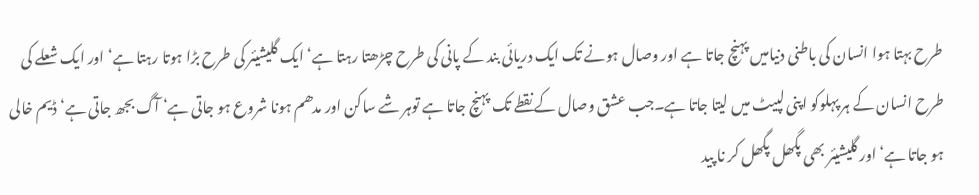طرح بہتا ہوا انسان کی باطنی دنیامیں پہنچ جاتا ہے اور وصال ہونے تک ایک دریائی بند کے پانی کی طرح چڑھتا رہتا ہے‘ ایک گلیشیئر کی طرح بڑا ہوتا رہتا ہے‘اور ایک شعلے کی طرح انسان کے ہر پہلوکو اپنی لپیٹ میں لیتا جاتا ہے۔جب عشق وصال کے نقطے تک پہنچ جاتا ہے توہر شے ساکن اور مدھم ہونا شروع ہو جاتی ہے‘ آگ بجھ جاتی ہے‘ ڈیم خالی ہو جاتا ہے‘ اور گلیشیئر بھی پگھل پگھل کر نا پید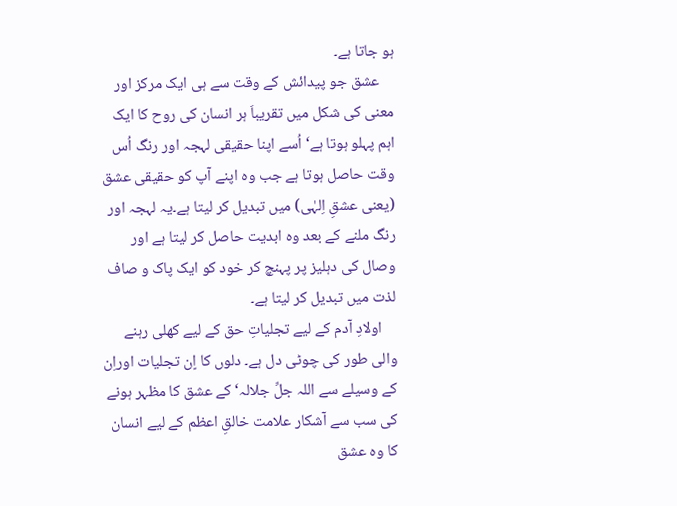ہو جاتا ہے۔
    عشق جو پیدائش کے وقت سے ہی ایک مرکز اور معنی کی شکل میں تقریباَ ہر انسان کی روح کا ایک اہم پہلو ہوتا ہے‘ اُسے اپنا حقیقی لہجہ اور رنگ اُس وقت حاصل ہوتا ہے جب وہ اپنے آپ کو حقیقی عشق (یعنی عشقِ اِلہٰی) میں تبدیل کر لیتا ہے۔یہ لہجہ اور رنگ ملنے کے بعد وہ ابدیت حاصل کر لیتا ہے اور وصال کی دہلیز پر پہنچ کر خود کو ایک پاک و صاف لذت میں تبدیل کر لیتا ہے۔
    اولادِ آدم کے لیے تجلیاتِ حق کے لیے کھلی رہنے والی طور کی چوٹی دل ہے۔ دلوں کا اٍن تجلیات اوراِن کے وسیلے سے اللہ جلِّ جلالہ‘ کے عشق کا مظہر ہونے کی سب سے آشکار علامت خالقِ اعظم کے لیے انسان کا وہ عشق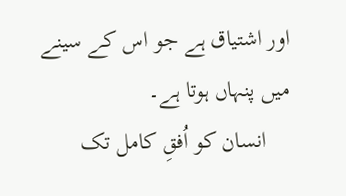اور اشتیاق ہے جو اس کے سینے میں پنہاں ہوتا ہے۔
    انسان کو اُفقِ کامل تک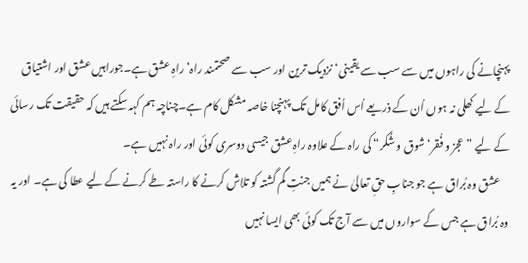پہنچانے کی راہوں میں سے سب سے یقینی‘ نزدیک ترین اور سب سے صحتمند راہ‘ راہِ عشق ہے۔جوراہیں عشق اور اشتیاق کے لیے کھلی نہ ہوں اُن کے ذریعے اُس اُفق کامل تک پہنچنا خاصہ مشکل کام ہے۔چناچہ ہم کہہ سکتے ہیں کہ حقیقت تک رسائی کے لیے ”عجز و فُقر‘ شوق و شُکر“ کی راہ کے علاوہ راہِ عشق جیسی دوسری کوئی اور راہ نہیں ہے۔
    عشق وہ بُراق ہے جو جنابِ حقِ تعالیٰ نے ہمیں جنتِ گم گشتہ کو تلاش کرنے کا راستہ طے کرنے کے لیے عطا کی ہے۔ اور یہ وہ بُراق ہے جس کے سواروں میں سے آج تک کوئی بھی ایسا نہیں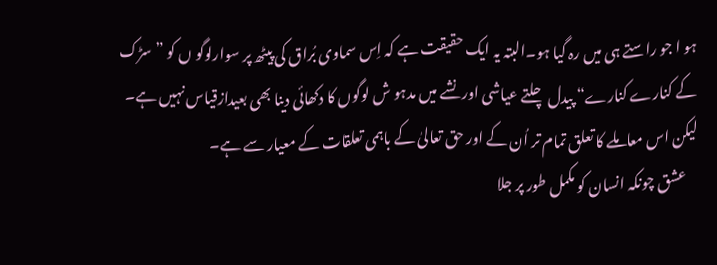ہو ا جو راستے ہی میں رہ گیا ہو۔البتہ یہ ایک حقیقت ہے کہ اِس سماوی بُراق کی پیٹھ پر سوارلوگو ں کو ”سڑک کے کنارے کنارے“ پیدل چلتے عیاشی اور نشے میں مدہو ش لوگوں کا دکھائی دینا بھی بعیدازقیاس نہیں ہے۔ لیکن اس معاملے کا تعلق تمام تر اُن کے اور حق تعالیٰ کے باہمی تعلقات کے معیار سے ہے۔
    عشق چونکہ انسان کو مکمل طور پر جلا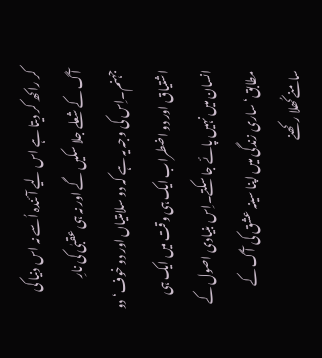کر راکھ کر دیتا ہے اس لیے آئندہ اُسے نہ اس دنیا کی آگ کے شعلے جلا سکیں گے اور نہ ہی عقبٰی کی نارِ جہنم۔اِس کی وجہ یہ ہے کہ دو سلامتیاں اور دو خوف‘ دو اشتیاق اور دو اضطراب ایک ہی وقت میں ایک ہی انسان میں نہیں پائے جا سکتے۔اِس بنیادی اصول کے مطابق‘ ساری زندگی میں اپنا سینہ عشق کی آگ کے سامنے کُھلا رکھنے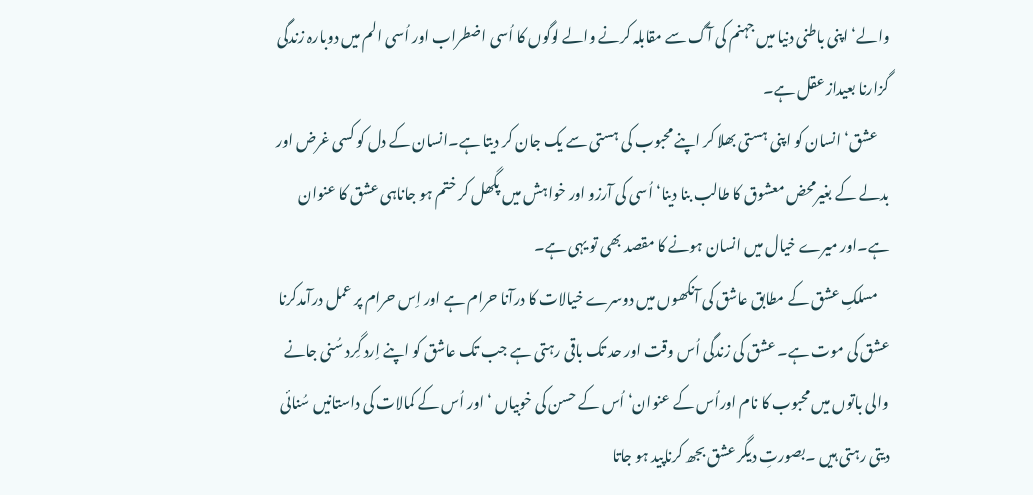والے‘ اپنی باطنی دنیا میں جہنم کی آگ سے مقابلہ کرنے والے لوگوں کا اُسی اضطراب اور اُسی الم میں دوبارہ زندگی گزارنا بعیداز عقل ہے۔
    عشق‘ انسان کو اپنی ہستی بھلا کر اپنے محبوب کی ہستی سے یک جان کر دیتا ہے۔انسان کے دل کو کسی غرض اور بدلے کے بغیرمحض معشوق کا طالب بنا دینا‘ اُسی کی آرزو اور خواہش میں پگھل کر ختم ہو جاناہی عشق کا عنوان ہے۔اور میرے خیال میں انسان ہونے کا مقصد بھی تو یہی ہے۔
    مسلکِ عشق کے مطابق عاشق کی آنکھوں میں دوسرے خیالات کا درآنا حرام ہے اور اِس حرام پر عمل درآمدکرنا عشق کی موت ہے۔ عشق کی زندگی اُس وقت اور حد تک باقی رہتی ہے جب تک عاشق کو اپنے اِرد گِرد سُنی جانے والی باتوں میں محبوب کا نام اوراُس کے عنوان‘ اُس کے حسن کی خوبیاں ‘ اور اُس کے کمالات کی داستانیں سُنائی دیتی رہتی ہیں ۔بصورتِ دیگر عشق بجھ کرناپید ہو جاتا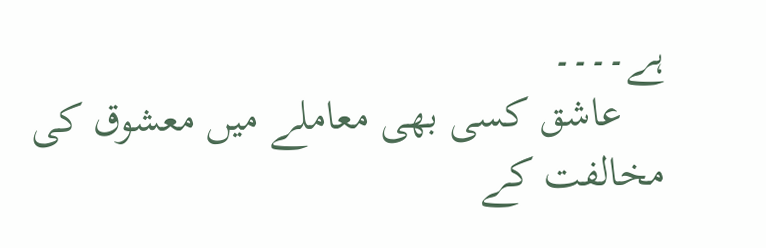ہے۔۔۔۔
    عاشق کسی بھی معاملے میں معشوق کی مخالفت کے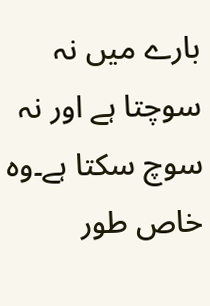بارے میں نہ سوچتا ہے اور نہ سوچ سکتا ہے۔وہ خاص طور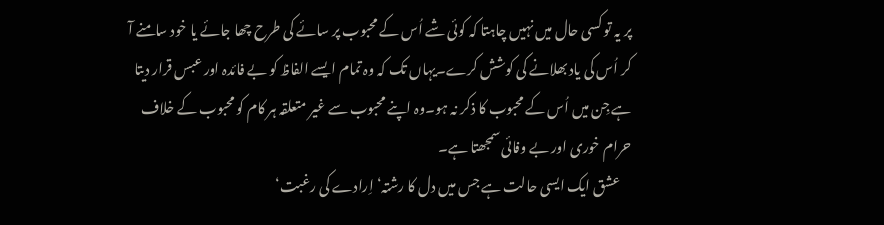پر یہ تو کسی حال میں نہیں چاہتا کہ کوئی شے اُس کے محبوب پر سائے کی طرح چھا جائے یا خود سامنے آ کر اُس کی یاد بھلانے کی کوشش کرے۔یہاں تک کہ وہ تمام ایسے الفاظ کو بے فائدہ اور عبس قرار دیتا ہے جِن میں اُس کے محبوب کا ذکر نہ ہو۔وہ اپنے محبوب سے غیر متعلقہ ہر کام کو محبوب کے خلاف حرام خوری اور بے وفائی سمجھتا ہے۔
    عشق ایک ایسی حالت ہے جس میں دل کا رشتہ‘اِرادے کی رغبت‘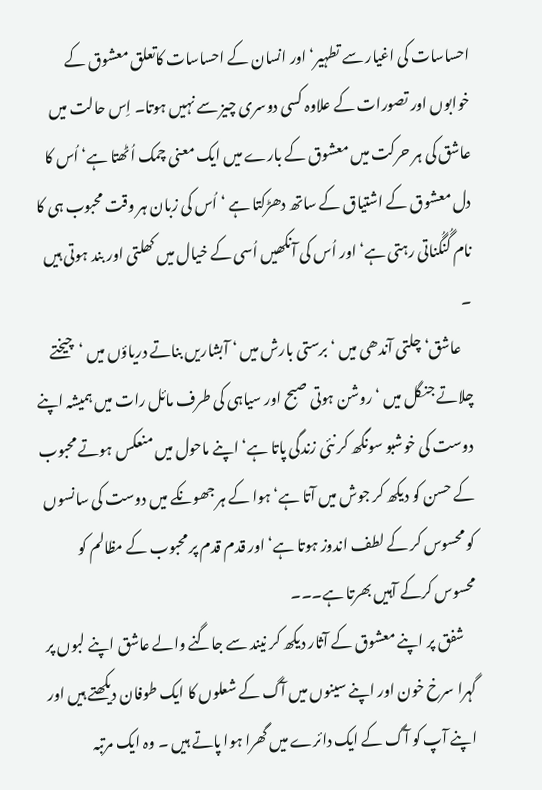احساسات کی اغیار سے تطہیر‘ اور انسان کے احساسات کاتعلق معشوق کے خوابوں اور تصورات کے علاوہ کسی دوسری چیز سے نہیں ہوتا۔ اِس حالت میں عاشق کی ہر حرکت میں معشوق کے بارے میں ایک معنی چمک اُٹھتا ہے‘ اُس کا دل معشوق کے اشتیاق کے ساتھ دھڑکتا ہے ‘اُس کی زبان ہر وقت محبوب ہی کا نام گُنگُناتی رہتی ہے‘ اور اُس کی آنکھیں اُسی کے خیال میں کھلتی اور بند ہوتی ہیں ۔
    عاشق‘ چلتی آندھی میں ‘ برستی بارش میں ‘ آبشاریں بناتے دریاؤں میں ‘چیختے چلاتے جنگل میں ‘ روشن ہوتی صبح اور سیاہی کی طرف مائل رات میں ہمیشہ اپنے دوست کی خوشبو سونگھ کر نئی زندگی پاتا ہے‘ اپنے ماحول میں منعکس ہوتے محبوب کے حسن کو دیکھ کر جوش میں آتا ہے‘ ہوا کے ہر جھونکے میں دوست کی سانسوں کو محسوس کر کے لطف اندوز ہوتا ہے‘ اور قدم قدم پر محبوب کے مظالم کو محسوس کرکے آہیں بھرتا ہے۔۔۔
    شفق پر اپنے معشوق کے آثار دیکھ کر نیند سے جاگنے والے عاشق اپنے لبوں پر گہرا سرخ خون اور اپنے سینوں میں آگ کے شعلوں کا ایک طوفان دیکھتے ہیں اور اپنے آپ کو آگ کے ایک دائرے میں گھرا ہوا پاتے ہیں ۔ وہ ایک مرتبہ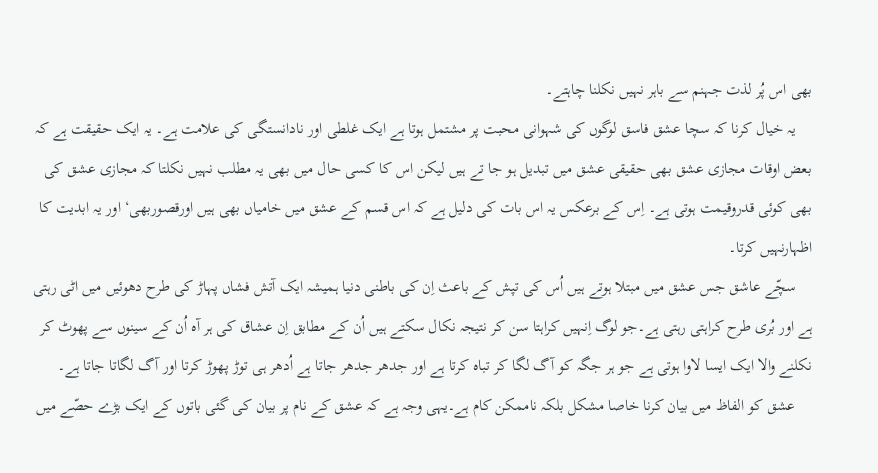بھی اس پُر لذت جہنم سے باہر نہیں نکلنا چاہتے۔
    یہ خیال کرنا کہ سچا عشق فاسق لوگوں کی شہوانی محبت پر مشتمل ہوتا ہے ایک غلطی اور نادانستگی کی علامت ہے۔ یہ ایک حقیقت ہے کہ بعض اوقات مجازی عشق بھی حقیقی عشق میں تبدیل ہو جا تے ہیں لیکن اس کا کسی حال میں بھی یہ مطلب نہیں نکلتا کہ مجازی عشق کی بھی کوئی قدروقیمت ہوتی ہے۔ اِس کے برعکس یہ اس بات کی دلیل ہے کہ اس قسم کے عشق میں خامیاں بھی ہیں اورقصوربھی‘ اور یہ ابدیت کا اظہارنہیں کرتا۔
    سچّے عاشق جس عشق میں مبتلا ہوتے ہیں اُس کی تپش کے باعث اِن کی باطنی دنیا ہمیشہ ایک آتش فشاں پہاڑ کی طرح دھوئیں میں اٹی رہتی ہے اور بُری طرح کراہتی رہتی ہے۔جو لوگ اِنہیں کراہتا سن کر نتیجہ نکال سکتے ہیں اُن کے مطابق اِن عشاق کی ہر آہ اُن کے سینوں سے پھوٹ کر نکلنے والا ایک ایسا لاوا ہوتی ہے جو ہر جگہ کو آگ لگا کر تباہ کرتا ہے اور جدھر جدھر جاتا ہے اُدھر ہی توڑ پھوڑ کرتا اور آگ لگاتا جاتا ہے۔
    عشق کو الفاظ میں بیان کرنا خاصا مشکل بلکہ ناممکن کام ہے۔یہی وجہ ہے کہ عشق کے نام پر بیان کی گئی باتوں کے ایک بڑے حصّے میں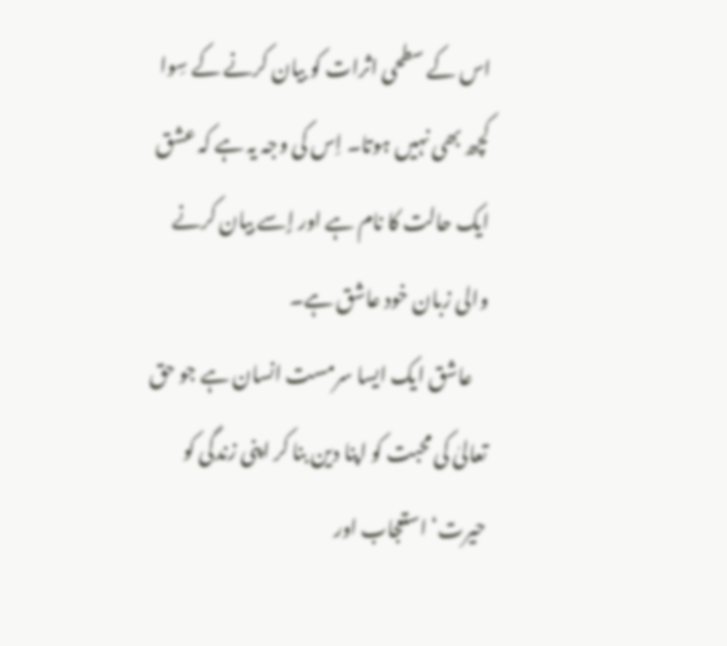اس کے سطحی اثرات کو بیان کرنے کے سِوا کچھ بھی نہیں ہوتا۔ اِس کی وجہ یہ ہے کہ عشق ایک حالت کا نام ہے اور اٍسے بیان کرنے والی زبان خود عاشق ہے۔
    عاشق ایک ایسا سرمست انسان ہے جو حق تعالیٰ کی محبت کو اپنا دین بنا کر اپنی زندگی کو حیرت‘ استعجاب اور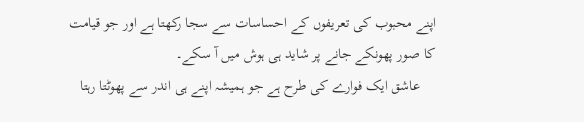اپنے محبوب کی تعریفوں کے احساسات سے سجا رکھتا ہے اور جو قیامت کا صور پھونکے جانے پر شاید ہی ہوش میں آ سکے۔
    عاشق ایک فوارے کی طرح ہے جو ہمیشہ اپنے ہی اندر سے پھوٹتا رہتا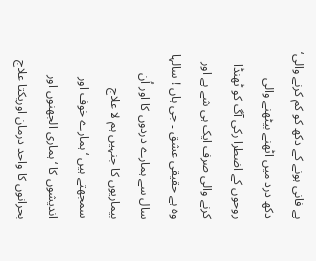ہے فانی ہونے کے دکھ کو کم کرنے والی‘ دکھ درد میں اٹھنے بیٹھنے والی روحوں کے اضطرا رکی آگ کو ٹھنڈا کرنے والی صرف ایک ہی شے ہے اور وہ ہے حقیقی عشق ۔ جی ہاں ! سالہا سال سے ہمارے دردوں کا اور اُن بیماریوں کا جنہیں ہم لا علاج سمجھتے ہیں ‘ ہمارے خوف اور اندیشوں کا ‘ ہماری الجھنوں اور بحرانوں کا واحد درمان اوریکتا علاج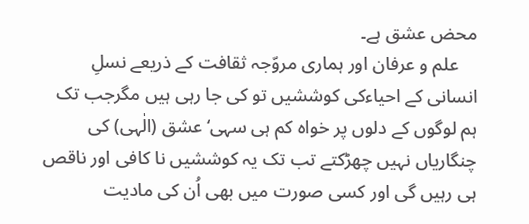محض عشق ہے۔
    علم و عرفان اور ہماری مروّجہ ثقافت کے ذریعے نسلِ انسانی کے احیاءکی کوششیں تو کی جا رہی ہیں مگرجب تک ہم لوگوں کے دلوں پر خواہ کم ہی سہی‘ عشق (الٰہی) کی چنگاریاں نہیں چھڑکتے تب تک یہ کوششیں نا کافی اور ناقص ہی رہیں گی اور کسی صورت میں بھی اُن کی مادیت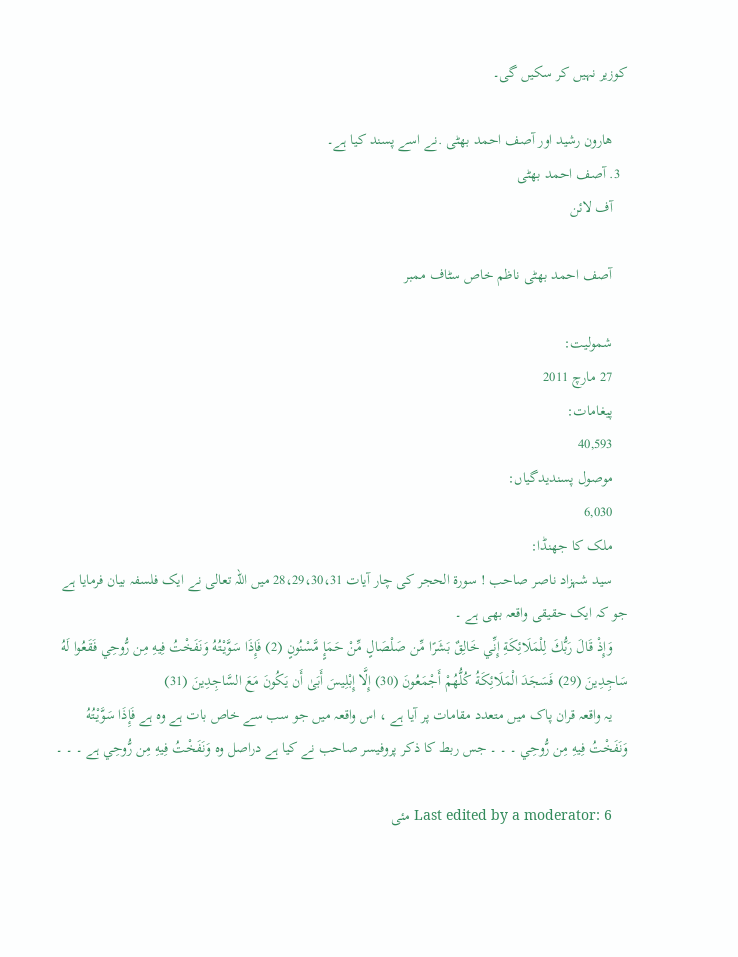کوزیر نہیں کر سکیں گی۔

    ھارون رشید اور آصف احمد بھٹی .نے اسے پسند کیا ہے۔
  3. آصف احمد بھٹی
    آف لائن

    آصف احمد بھٹی ناظم خاص سٹاف ممبر

    شمولیت:
    27 مارچ 2011
    پیغامات:
    40,593
    موصول پسندیدگیاں:
    6,030
    ملک کا جھنڈا:
    سید شہزاد ناصر صاحب ! سورۃ الحجر کی چار آیات 28،29،30،31 میں اللہ تعالی نے ایک فلسفہ بیان فرمایا ہے جو کہ ایک حقیقی واقعہ بھی ہے ۔
    وَإِذْ قَالَ رَبُّكَ لِلْمَلَائِكَةِ إِنِّي خَالِقٌ بَشَرًا مِّن صَلْصَالٍ مِّنْ حَمَإٍ مَّسْنُونٍ (2) فَإِذَا سَوَّيْتُهُ وَنَفَخْتُ فِيهِ مِن رُّوحِي فَقَعُوا لَهُ سَاجِدِينَ (29) فَسَجَدَ الْمَلَائِكَةُ كُلُّهُمْ أَجْمَعُونَ (30) إِلَّا إِبْلِيسَ أَبَىٰ أَن يَكُونَ مَعَ السَّاجِدِينَ (31)
    یہ واقعہ قران پاک میں متعدد مقامات پر آیا ہے ، اس واقعہ میں جو سب سے خاص بات ہے وہ ہے فَإِذَا سَوَّيْتُهُ وَنَفَخْتُ فِيهِ مِن رُّوحِي ۔ ۔ ۔ جس ربط کا ذکر پروفیسر صاحب نے کیا ہے دراصل وہ وَنَفَخْتُ فِيهِ مِن رُّوحِي ہے ۔ ۔ ۔

    Last edited by a moderator: 6 مئی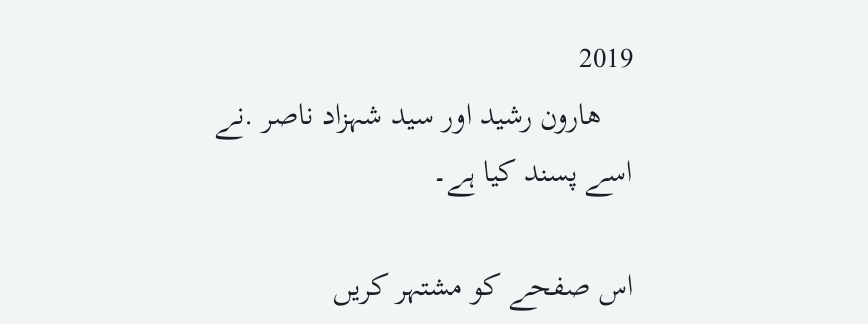2019
    ھارون رشید اور سید شہزاد ناصر .نے اسے پسند کیا ہے۔

اس صفحے کو مشتہر کریں